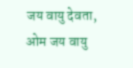जय वायु देवता, ओम जय वायु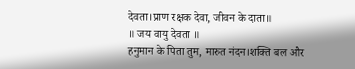देवता।प्राण रक्षक देवा, जीवन के दाता॥
॥ जय वायु देवता ॥
हनुमान के पिता तुम, मारुत नंदन।शक्ति बल और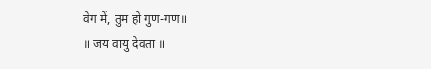वेग में, तुम हो गुण-गण॥
॥ जय वायु देवता ॥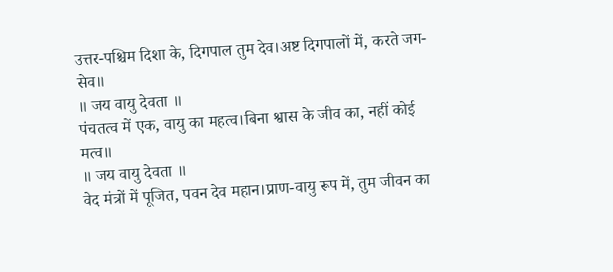उत्तर-पश्चिम दिशा के, दिगपाल तुम देव।अष्ट दिगपालों में, करते जग-सेव॥
॥ जय वायु देवता ॥
पंचतत्व में एक, वायु का महत्व।बिना श्वास के जीव का, नहीं कोई मत्व॥
॥ जय वायु देवता ॥
वेद मंत्रों में पूजित, पवन देव महान।प्राण-वायु रूप में, तुम जीवन का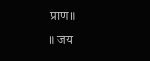प्राण॥
॥ जय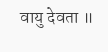वायु देवता ॥